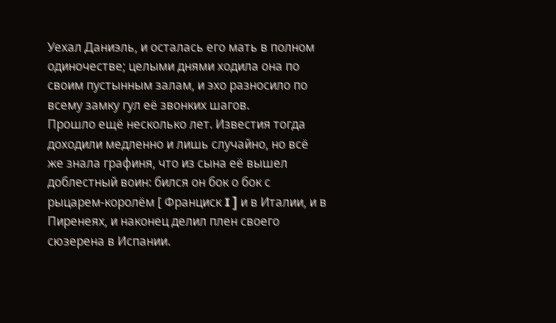Уехал Даниэль, и осталась его мать в полном одиночестве; целыми днями ходила она по своим пустынным залам, и эхо разносило по всему замку гул её звонких шагов.
Прошло ещё несколько лет. Известия тогда доходили медленно и лишь случайно, но всё же знала графиня, что из сына её вышел доблестный воин: бился он бок о бок с рыцарем-королём [ Франциск I ] и в Италии, и в Пиренеях, и наконец делил плен своего сюзерена в Испании.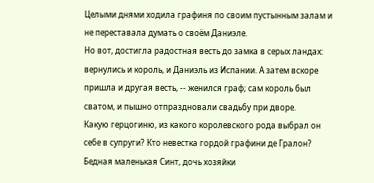Целыми днями ходила графиня по своим пустынным залам и не переставала думать о своём Даниэле.
Но вот, достигла радостная весть до замка в серых ландах: вернулись и король, и Даниэль из Испании. А затем вскоре пришла и другая весть, -- женился граф; сам король был сватом, и пышно отпраздновали свадьбу при дворе.
Какую герцогиню, из какого королевского рода выбрал он себе в супруги? Кто невестка гордой графини де Гралон? Бедная маленькая Синт, дочь хозяйки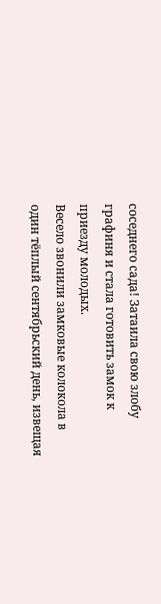соседнего сада! Затаила свою злобу графиня и стала готовить замок к приезду молодых.
Весело звонили замковые колокола в один тёплый сентябрьский день, извещая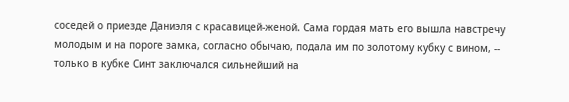соседей о приезде Даниэля с красавицей-женой. Сама гордая мать его вышла навстречу молодым и на пороге замка, согласно обычаю, подала им по золотому кубку с вином, -- только в кубке Синт заключался сильнейший на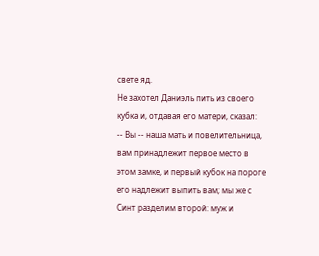свете яд.
Не захотел Даниэль пить из своего кубка и, отдавая его матери, сказал:
-- Вы -- наша мать и повелительница, вам принадлежит первое место в этом замке, и первый кубок на пороге его надлежит выпить вам; мы же с Синт разделим второй: муж и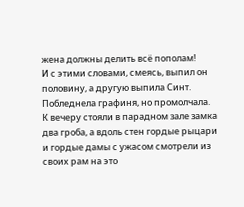жена должны делить всё пополам!
И с этими словами, смеясь, выпил он половину, а другую выпила Синт.
Побледнела графиня, но промолчала.
К вечеру стояли в парадном зале замка два гроба, а вдоль стен гордые рыцари и гордые дамы с ужасом смотрели из своих рам на это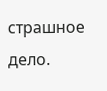страшное дело.